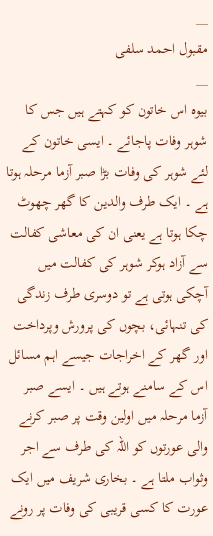__
مقبول احمد سلفی
__
بیوہ اس خاتون کو کہتے ہیں جس کا شوہر وفات پاجائے ۔ ایسی خاتون کے لئے شوہر کی وفات بڑا صبر آزما مرحلہ ہوتا ہے ۔ ایک طرف والدین کا گھر چھوٹ چکا ہوتا ہے یعنی ان کی معاشی کفالت سے آزاد ہوکر شوہر کی کفالت میں آچکی ہوتی ہے تو دوسری طرف زندگی کی تنہائی، بچوں کی پرورش وپرداخت اور گھر کے اخراجات جیسے اہم مسائل اس کے سامنے ہوتے ہیں ۔ ایسے صبر آزما مرحلہ میں اولین وقت پر صبر کرنے والی عورتوں کو اللہ کی طرف سے اجر وثواب ملتا ہے ۔ بخاری شریف میں ایک عورت کا کسی قریبی کی وفات پر رونے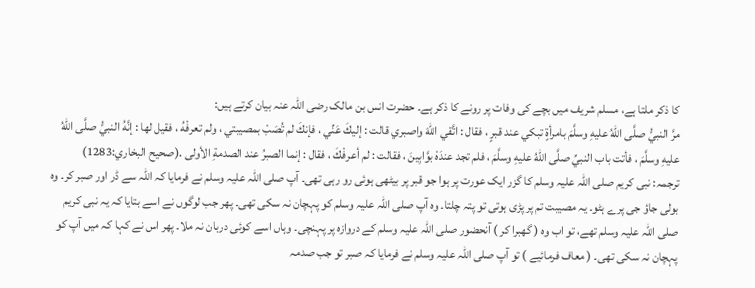کا ذکر ملتا ہے، مسلم شریف میں بچے کی وفات پر رونے کا ذکر ہے۔ حضرت انس بن مالک رضی اللہ عنہ بیان کرتے ہیں:
مرَّ النبيُّ صلَّى اللهُ عليهِ وسلَّمَ بامرأةٍ تبكي عند قبرٍ ، فقال : اتَّقي اللهَ واصبري قالت : إليكَ عَنِّي ، فإنكَ لم تُصَبْ بمصيبتي ، ولم تعرفْهُ ، فقيل لها : إنَّهُ النبيُّ صلَّى اللهُ عليهِ وسلَّمَ ، فأتت باب النبيِّ صلَّى اللهُ عليهِ وسلَّمَ ، فلم تجد عندَهْ بوَّابِينَ ، فقالت : لم أعرفْكَ ، فقال : إنما الصبرُ عند الصدمةِ الأولى .(صحيح البخاري:1283)
ترجمہ: نبی کریم صلی اللہ علیہ وسلم کا گزر ایک عورت پر ہوا جو قبر پر بیٹھی ہوئی رو رہی تھی۔ آپ صلی اللہ علیہ وسلم نے فرمایا کہ اللہ سے ڈر اور صبر کر۔ وہ بولی جاؤ جی پرے ہٹو۔ یہ مصیبت تم پر پڑی ہوتی تو پتہ چلتا۔ وہ آپ صلی اللہ علیہ وسلم کو پہچان نہ سکی تھی۔ پھر جب لوگوں نے اسے بتایا کہ یہ نبی کریم صلی اللہ علیہ وسلم تھے، تو اب وہ ( گھبرا کر ) آنحضور صلی اللہ علیہ وسلم کے دروازہ پر پہنچی۔ وہاں اسے کوئی دربان نہ ملا۔ پھر اس نے کہا کہ میں آپ کو پہچان نہ سکی تھی۔ ( معاف فرمائیے ) تو آپ صلی اللہ علیہ وسلم نے فرمایا کہ صبر تو جب صدمہ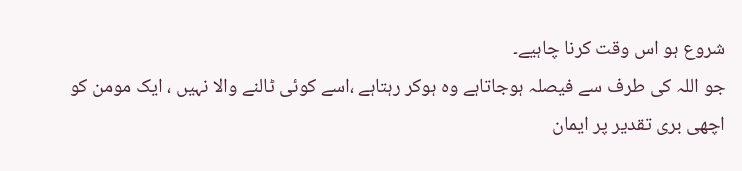شروع ہو اس وقت کرنا چاہیے۔
جو اللہ کی طرف سے فیصلہ ہوجاتاہے وہ ہوکر رہتاہے ،اسے کوئی ٹالنے والا نہیں ، ایک مومن کو اچھی بری تقدیر پر ایمان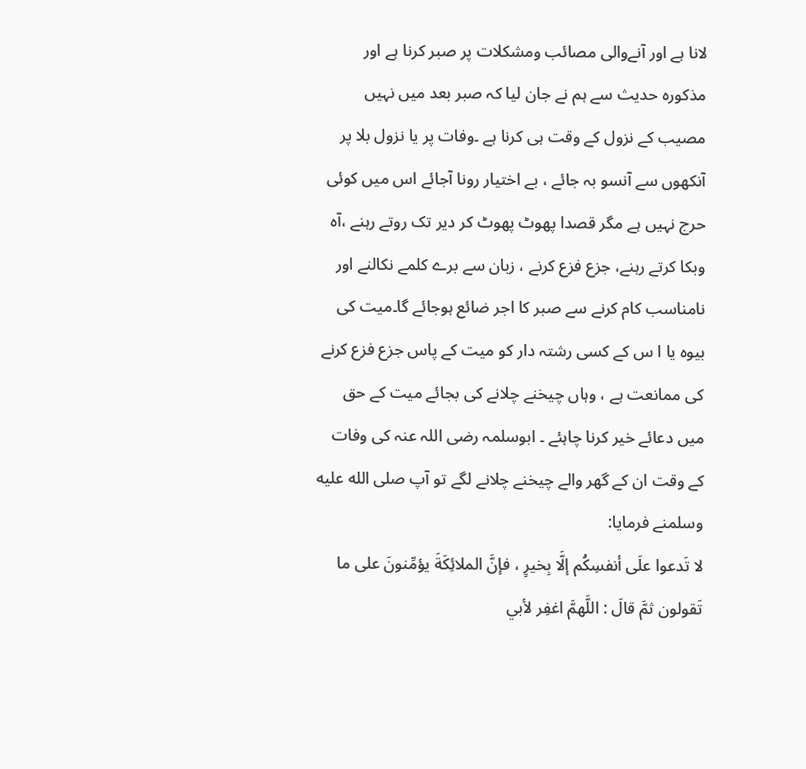لانا ہے اور آنےوالی مصائب ومشکلات پر صبر کرنا ہے اور مذکورہ حدیث سے ہم نے جان لیا کہ صبر بعد میں نہیں مصیب کے نزول کے وقت ہی کرنا ہے ۔وفات پر یا نزول بلا پر آنکھوں سے آنسو بہ جائے ، بے اختیار رونا آجائے اس میں کوئی حرج نہیں ہے مگر قصدا پھوٹ پھوٹ کر دیر تک روتے رہنے ،آہ وبکا کرتے رہنے، جزع فزع کرنے ، زبان سے برے کلمے نکالنے اور نامناسب کام کرنے سے صبر کا اجر ضائع ہوجائے گا۔میت کی بیوہ یا ا س کے کسی رشتہ دار کو میت کے پاس جزع فزع کرنے کی ممانعت ہے ، وہاں چیخنے چلانے کی بجائے میت کے حق میں دعائے خیر کرنا چاہئے ۔ ابوسلمہ رضی اللہ عنہ کی وفات کے وقت ان کے گھر والے چیخنے چلانے لگے تو آپ صلى الله عليه وسلمنے فرمایا:
لا تَدعوا علَى أنفسِكُم إلَّا بِخيرٍ ، فإنَّ الملائِكَةَ يؤمِّنونَ على ما تَقولون ثمَّ قالَ : اللَّهمَّ اغفِر لأبي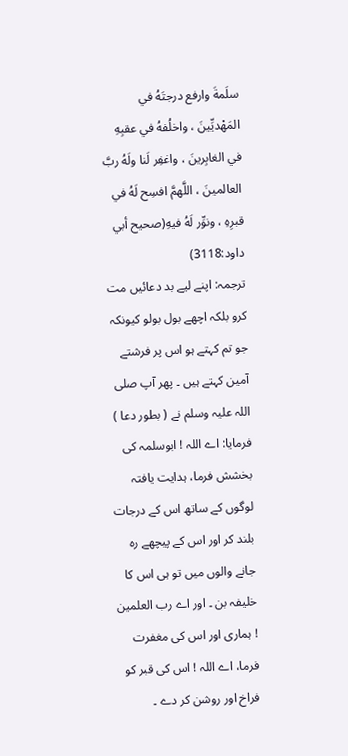سلَمةَ وارفع درجتَهُ في المَهْديِّينَ ، واخلُفهُ في عقبِهِ في الغابِرينَ ، واغفِر لَنا ولَهُ ربَّ العالمينَ ، اللَّهمَّ افسِح لَهُ في قبرِهِ ، ونوِّر لَهُ فيهِ(صحيح أبي داود:3118)
ترجمہ: اپنے لیے بد دعائیں مت کرو بلکہ اچھے بول بولو کیونکہ جو تم کہتے ہو اس پر فرشتے آمین کہتے ہیں ۔ پھر آپ صلی اللہ علیہ وسلم نے ( بطور دعا ) فرمایا: اے اللہ ! ابوسلمہ کی بخشش فرما، ہدایت یافتہ لوگوں کے ساتھ اس کے درجات بلند کر اور اس کے پیچھے رہ جانے والوں میں تو ہی اس کا خلیفہ بن ۔ اور اے رب العلمین ! ہماری اور اس کی مغفرت فرما، اے اللہ ! اس کی قبر کو فراخ اور روشن کر دے ۔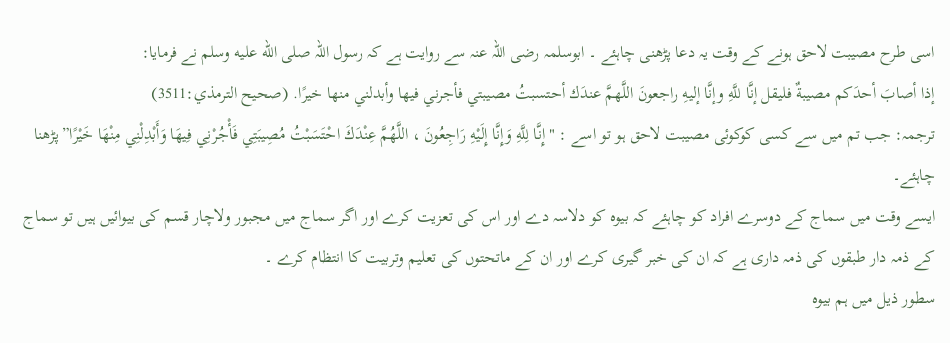اسی طرح مصیبت لاحق ہونے کے وقت یہ دعا پڑھنی چاہئے ۔ ابوسلمہ رضی اللہ عنہ سے روایت ہے کہ رسول اللہ صلى الله عليه وسلم نے فرمایا:
إذا أصابَ أحدَكم مصيبةٌ فليقل إنَّا للَّهِ وإنَّا إليهِ راجعونَ اللَّهمَّ عندَك أحتسبتُ مصيبتي فأجرني فيها وأبدلني منها خيرًا. (صحيح الترمذي:3511)
ترجمہ: جب تم میں سے کسی کوکوئی مصیبت لاحق ہو تو اسے : "إِنَّا لِلَّهِ وَإِنَّا إِلَيْهِ رَاجِعُونَ ، اللَّهُمَّ عِنْدَكَ احْتَسَبْتُ مُصِيبَتِي فَأْجُرْنِي فِيهَا وَأَبْدِلْنِي مِنْهَا خَيْرًا”پڑھنا چاہئے۔
ایسے وقت میں سماج کے دوسرے افراد کو چاہئے کہ بیوہ کو دلاسہ دے اور اس کی تعزیت کرے اور اگر سماج میں مجبور ولاچار قسم کی بیوائیں ہیں تو سماج کے ذمہ دار طبقوں کی ذمہ داری ہے کہ ان کی خبر گیری کرے اور ان کے ماتحتوں کی تعلیم وتربیت کا انتظام کرے ۔
سطور ذیل میں ہم بیوہ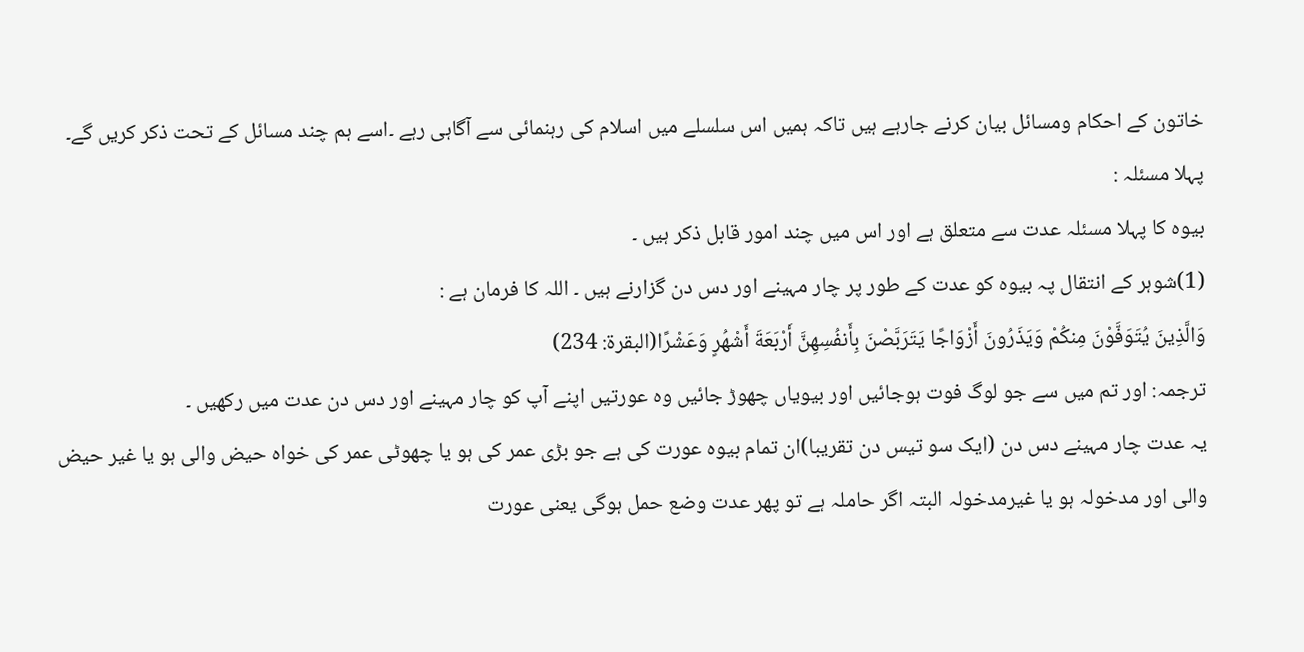خاتون کے احکام ومسائل بیان کرنے جارہے ہیں تاکہ ہمیں اس سلسلے میں اسلام کی رہنمائی سے آگاہی رہے ۔اسے ہم چند مسائل کے تحت ذکر کریں گے۔
پہلا مسئلہ :
بیوہ کا پہلا مسئلہ عدت سے متعلق ہے اور اس میں چند امور قابل ذکر ہیں ۔
(1)شوہر کے انتقال پہ بیوہ کو عدت کے طور پر چار مہینے اور دس دن گزارنے ہیں ۔ اللہ کا فرمان ہے :
وَالَّذِينَ يُتَوَفَّوْنَ مِنكُمْ وَيَذَرُونَ أَزْوَاجًا يَتَرَبَّصْنَ بِأَنفُسِهِنَّ أَرْبَعَةَ أَشْهُرٍ وَعَشْرًا(البقرة: 234)
ترجمہ: اور تم میں سے جو لوگ فوت ہوجائیں اور بیویاں چھوڑ جائیں وہ عورتیں اپنے آپ کو چار مہینے اور دس دن عدت میں رکھیں ۔
یہ عدت چار مہینے دس دن (ایک سو تیس دن تقریبا)ان تمام بیوہ عورت کی ہے جو بڑی عمر کی ہو یا چھوٹی عمر کی خواہ حیض والی ہو یا غیر حیض والی اور مدخولہ ہو یا غیرمدخولہ البتہ اگر حاملہ ہے تو پھر عدت وضع حمل ہوگی یعنی عورت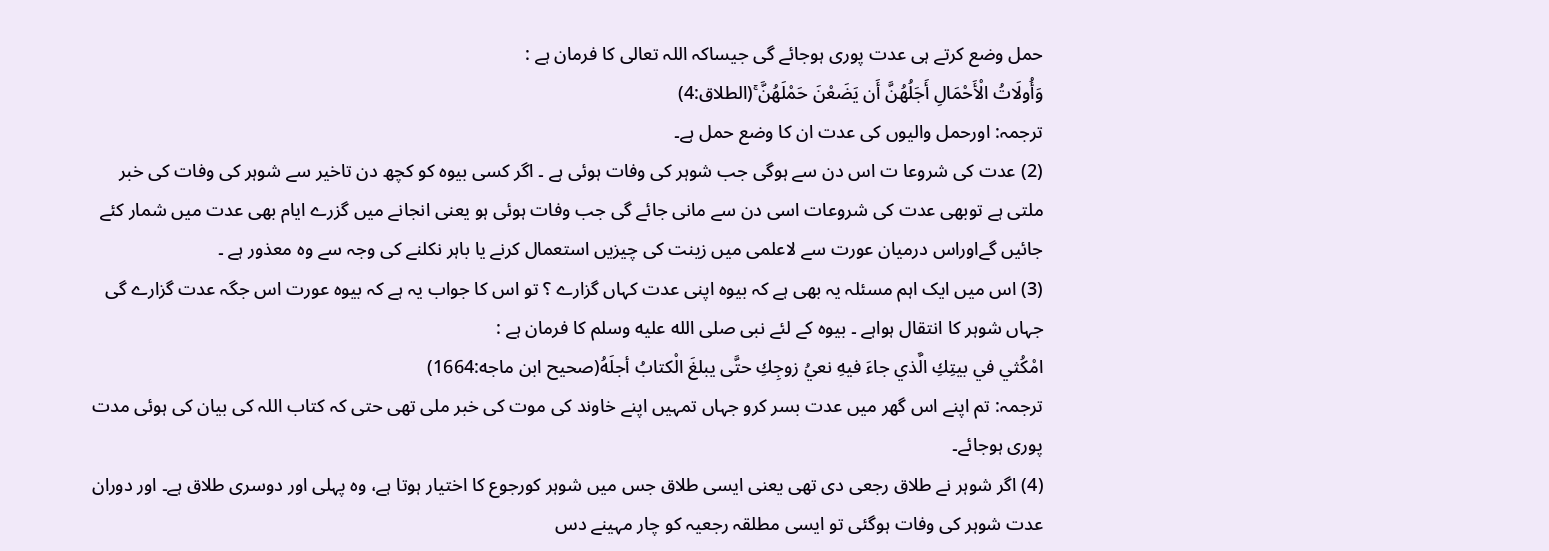حمل وضع کرتے ہی عدت پوری ہوجائے گی جیساکہ اللہ تعالی کا فرمان ہے :
وَأُولَاتُ الْأَحْمَالِ أَجَلُهُنَّ أَن يَضَعْنَ حَمْلَهُنَّ ۚ(الطلاق:4)
ترجمہ: اورحمل والیوں کی عدت ان کا وضع حمل ہے۔
(2) عدت کی شروعا ت اس دن سے ہوگی جب شوہر کی وفات ہوئی ہے ۔ اگر کسی بیوہ کو کچھ دن تاخیر سے شوہر کی وفات کی خبر ملتی ہے توبھی عدت کی شروعات اسی دن سے مانی جائے گی جب وفات ہوئی ہو یعنی انجانے میں گزرے ایام بھی عدت میں شمار کئے جائیں گےاوراس درمیان عورت سے لاعلمی میں زینت کی چیزیں استعمال کرنے یا باہر نکلنے کی وجہ سے وہ معذور ہے ۔
(3) اس میں ایک اہم مسئلہ یہ بھی ہے کہ بیوہ اپنی عدت کہاں گزارے ؟ تو اس کا جواب یہ ہے کہ بیوہ عورت اس جگہ عدت گزارے گی جہاں شوہر کا انتقال ہواہے ۔ بیوہ کے لئے نبی صلى الله عليه وسلم کا فرمان ہے :
امْكُثي في بيتِكِ الَّذي جاءَ فيهِ نعيُ زوجِكِ حتَّى يبلغَ الْكتابُ أجلَهُ(صحيح ابن ماجه:1664)
ترجمہ: تم اپنے اس گھر ميں عدت بسر كرو جہاں تمہيں اپنے خاوند كى موت كى خبر ملى تھى حتی کہ کتاب اللہ کی بیان کی ہوئی مدت پوری ہوجائے۔
(4) اگر شوہر نے طلاق رجعی دی تھی یعنی ایسی طلاق جس میں شوہر کورجوع کا اختیار ہوتا ہے، وہ پہلی اور دوسری طلاق ہے۔ اور دوران عدت شوہر کی وفات ہوگئی تو ایسی مطلقہ رجعیہ کو چار مہینے دس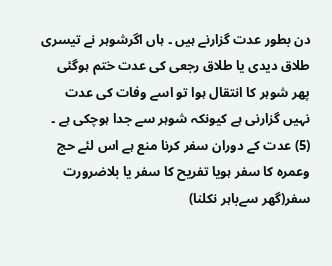دن بطور عدت گزارنے ہیں ۔ ہاں اگرشوہر نے تیسری طلاق دیدی یا طلاق رجعی کی عدت ختم ہوگئی پھر شوہر کا انتقال ہوا تو اسے وفات کی عدت نہیں گزارنی ہے کیونکہ شوہر سے جدا ہوچکی ہے ۔
(5) عدت کے دوران سفر کرنا منع ہے اس لئے حج وعمرہ کا سفر ہویا تفریح کا سفر یا بلاضرورت سفر(گھر سےباہر نکلنا)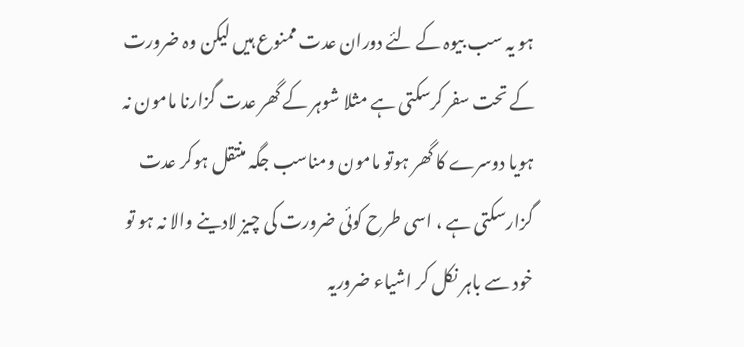ہو یہ سب بیوہ کے لئے دوران عدت ممنوع ہیں لیکن وہ ضرورت کے تحت سفر کرسکتی ہے مثلا شوہر کے گھر عدت گزارنا مامون نہ ہویا دوسرے کا گھر ہوتو مامون ومناسب جگہ منتقل ہوکر عدت گزارسکتی ہے ، اسی طرح کوئی ضرورت کی چیز لادینے والا نہ ہو تو خود سے باہر نکل کر اشیاء ضروریہ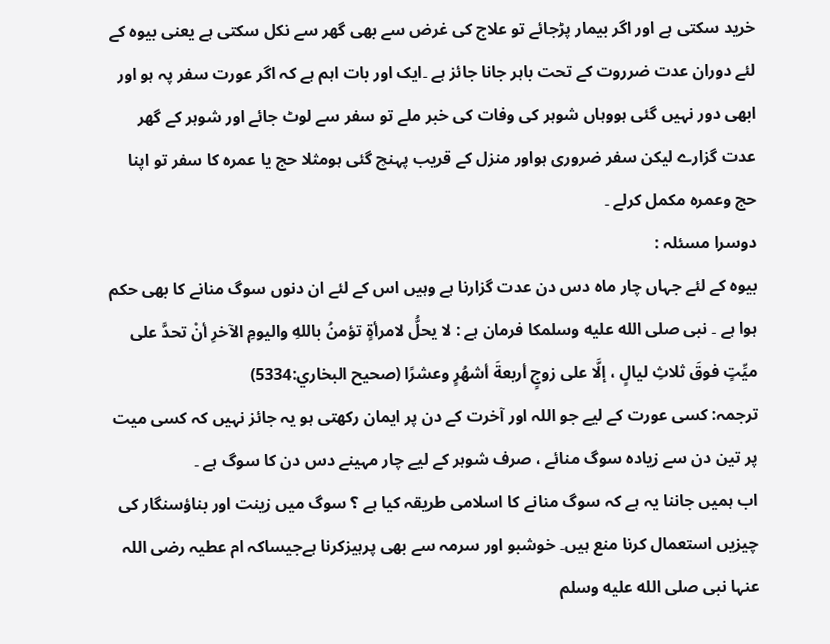خرید سکتی ہے اور اگر بیمار پڑجائے تو علاج کی غرض سے بھی گھر سے نکل سکتی ہے یعنی بیوہ کے لئے دوران عدت ضرروت کے تحت باہر جانا جائز ہے ۔ایک اور بات اہم ہے کہ اگر عورت سفر پہ ہو اور ابھی دور نہیں گئی ہووہاں شوہر کی وفات کی خبر ملے تو سفر سے لوٹ جائے اور شوہر کے گھر عدت گزارے لیکن سفر ضروری ہواور منزل کے قریب پہنچ گئی ہومثلا حج یا عمرہ کا سفر تو اپنا حج وعمرہ مکمل کرلے ۔
دوسرا مسئلہ :
بیوہ کے لئے جہاں چار ماہ دس دن عدت گزارنا ہے وہیں اس کے لئے ان دنوں سوگ منانے کا بھی حکم ہوا ہے ۔ نبی صلى الله عليه وسلمکا فرمان ہے : لا يحلُّ لامرأةٍ تؤمنُ باللهِ واليومِ الآخرِ أنْ تحدَّ على ميِّتٍ فوقَ ثلاثِ ليالٍ ، إلَّا على زوجٍ أربعةَ أشهُرٍ وعشرًا (صحيح البخاري:5334)
ترجمہ: کسی عورت کے لیے جو اللہ اور آخرت کے دن پر ایمان رکھتی ہو یہ جائز نہیں کہ کسی میت پر تین دن سے زیادہ سوگ منائے ، صرف شوہر کے لیے چار مہینے دس دن کا سوگ ہے ۔
اب ہمیں جاننا یہ ہے کہ سوگ منانے کا اسلامی طریقہ کیا ہے ؟ سوگ میں زینت اور بناؤسنگار کی چیزیں استعمال کرنا منع ہیں۔ خوشبو اور سرمہ سے بھی پرہیزکرنا ہےجیساکہ ام عطیہ رضی اللہ عنہا نبی صلى الله عليه وسلم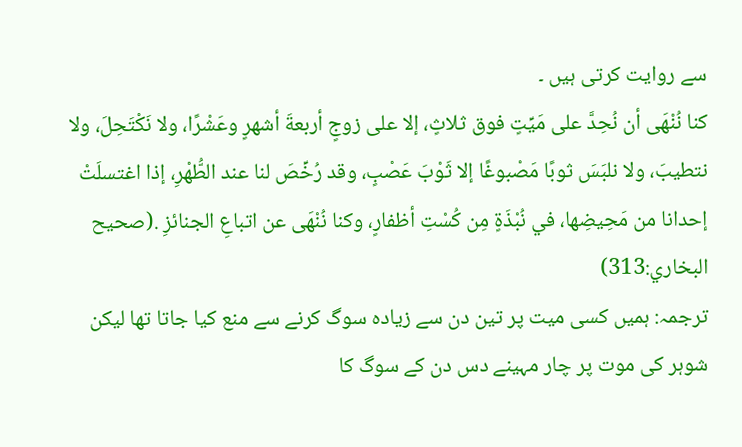سے روایت کرتی ہیں ۔
كنا نُنْهَى أن نُحِدَّ على مَيِّتٍ فوق ثلاثٍ، إلا على زوجٍ أربعةَ أشهرٍ وعَشْرًا، ولا نَكْتَحِلَ، ولا نتطيبَ، ولا نلبَسَ ثوبًا مَصْبوغًا إلا ثَوْبَ عَصْبٍ، وقد رُخِّصَ لنا عند الطُّهْرِ، إذا اغتسلَتْ إحدانا من مَحِيضِها، في نُبْذَةٍ مِن كُسْتِ أظفارٍ، وكنا نُنْهَى عن اتباعِ الجنائزِ .(صحيح البخاري:313)
ترجمہ: ہمیں کسی میت پر تین دن سے زیادہ سوگ کرنے سے منع کیا جاتا تھا لیکن شوہر کی موت پر چار مہینے دس دن کے سوگ کا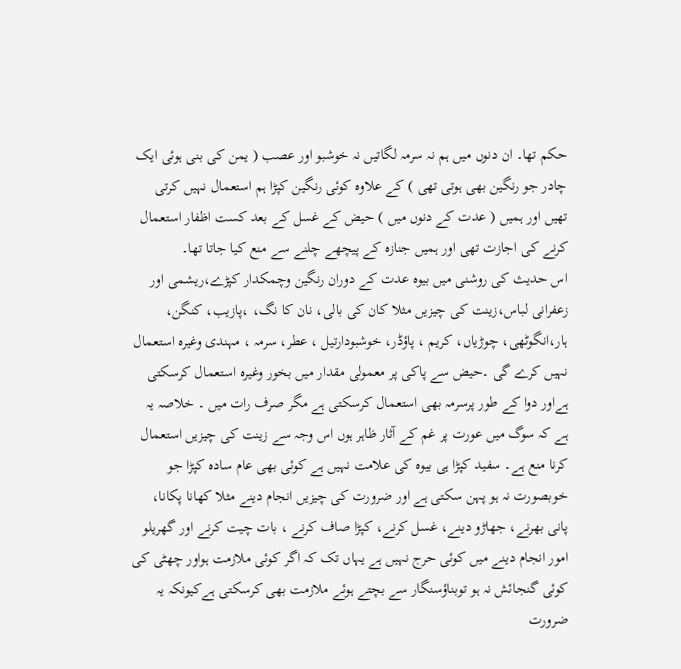حکم تھا۔ ان دنوں میں ہم نہ سرمہ لگاتیں نہ خوشبو اور عصب ( یمن کی بنی ہوئی ایک چادر جو رنگین بھی ہوتی تھی ) کے علاوہ کوئی رنگین کپڑا ہم استعمال نہیں کرتی تھیں اور ہمیں ( عدت کے دنوں میں ) حیض کے غسل کے بعد کست اظفار استعمال کرنے کی اجازت تھی اور ہمیں جنازہ کے پیچھے چلنے سے منع کیا جاتا تھا۔
اس حدیث کی روشنی میں بیوہ عدت کے دوران رنگین وچمکدار کپڑے،ریشمی اور زعفرانی لباس،زینت کی چیزیں مثلا کان کی بالی، نان کا نگ، ،پازیب، کنگن، ہار،انگوٹھی، چوڑیاں، کریم ، پاؤڈر، خوشبودارتیل ، عطر، سرمہ ، مہندی وغیرہ استعمال نہیں کرے گی ۔حیض سے پاکی پر معمولی مقدار میں بخور وغیرہ استعمال کرسکتی ہےاور دوا کے طور پرسرمہ بھی استعمال کرسکتی ہے مگر صرف رات میں ۔ خلاصہ یہ ہے کہ سوگ میں عورت پر غم کے آثار ظاہر ہوں اس وجہ سے زینت کی چیزیں استعمال کرنا منع ہے۔ سفید کپڑا ہی بیوہ کی علامت نہیں ہے کوئی بھی عام سادہ کپڑا جو خوبصورت نہ ہو پہن سکتی ہے اور ضرورت کی چیزیں انجام دینے مثلا کھانا پکانا، پانی بھرنے، جھاڑو دینے، غسل کرنے، کپڑا صاف کرنے ، بات چیت کرنے اور گھریلو امور انجام دینے میں کوئی حرج نہیں ہے یہاں تک کہ اگر کوئی ملازمت ہواور چھٹی کی کوئی گنجائش نہ ہو توبناؤسنگار سے بچتے ہوئے ملازمت بھی کرسکتی ہےکیونکہ یہ ضرورت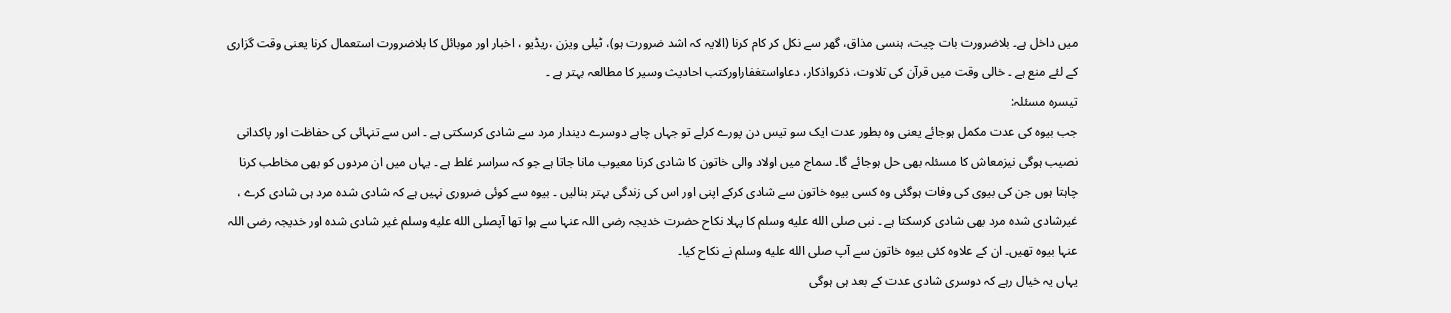میں داخل ہے۔ بلاضرورت بات چیت، ہنسی مذاق، گھر سے نکل کر کام کرنا (الایہ کہ اشد ضرورت ہو)، ٹیلی ویزن ،ریڈیو ، اخبار اور موبائل کا بلاضرورت استعمال کرنا یعنی وقت گزاری کے لئے منع ہے ۔ خالی وقت میں قرآن کی تلاوت، ذکرواذکار، دعاواستغفاراورکتب احادیث وسیر کا مطالعہ بہتر ہے ۔
تیسرہ مسئلہ:
جب بیوہ کی عدت مکمل ہوجائے یعنی وہ بطور عدت ایک سو تیس دن پورے کرلے تو جہاں چاہے دوسرے دیندار مرد سے شادی کرسکتی ہے ۔ اس سے تنہائی کی حفاظت اور پاکدانی نصیب ہوگی نیزمعاش کا مسئلہ بھی حل ہوجائے گا۔ سماج میں اولاد والی خاتون کا شادی کرنا معیوب مانا جاتا ہے جو کہ سراسر غلط ہے ۔ یہاں میں ان مردوں کو بھی مخاطب کرنا چاہتا ہوں جن کی بیوی کی وفات ہوگئی وہ کسی بیوہ خاتون سے شادی کرکے اپنی اور اس کی زندگی بہتر بنالیں ۔ بیوہ سے کوئی ضروری نہیں ہے کہ شادی شدہ مرد ہی شادی کرے ، غیرشادی شدہ مرد بھی شادی کرسکتا ہے ۔ نبی صلى الله عليه وسلم کا پہلا نکاح حضرت خدیجہ رضی اللہ عنہا سے ہوا تھا آپصلى الله عليه وسلم غیر شادی شدہ اور خدیجہ رضی اللہ عنہا بیوہ تھیں۔ ان کے علاوہ کئی بیوہ خاتون سے آپ صلى الله عليه وسلم نے نکاح کیا۔
یہاں یہ خیال رہے کہ دوسری شادی عدت کے بعد ہی ہوگی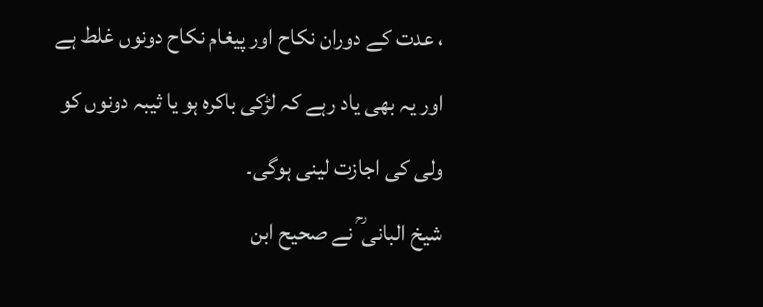، عدت کے دوران نکاح اور پیغام نکاح دونوں غلط ہے اور یہ بھی یاد رہے کہ لڑکی باکرہ ہو یا ثیبہ دونوں کو ولی کی اجازت لینی ہوگی۔
شیخ البانی ؒ نے صحیح ابن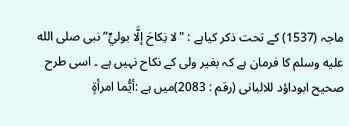ماجہ (1537) کے تحت ذکر کیاہے : "لا نِكاحَ إلَّا بوليٍّ” نبی صلى الله عليه وسلم کا فرمان ہے کہ بغیر ولی کے نکاح نہیں ہے ۔ اسی طرح صحیح ابوداؤد للالبانی (رقم : 2083)میں ہے :أيُّما امرأةٍ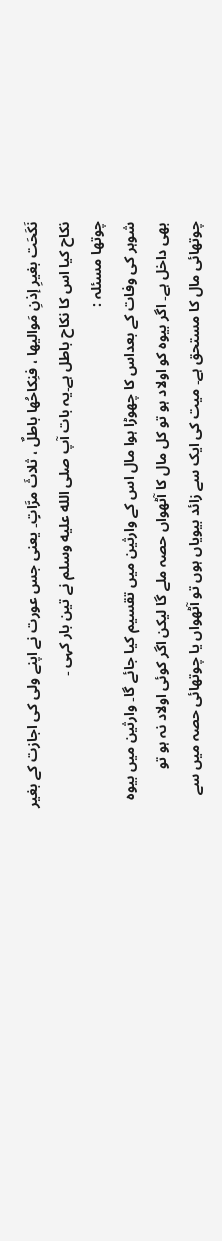نَكَحَت بغيرِ إذنِ مَواليها ، فنِكاحُها باطلٌ ، ثلاثَ مرَّاتٍ۔ یعنی جس عورت نے اپنے ولی کی اجازت کے بغیر نکاح کیا اس کا نکاح باطل ہے۔یہ بات آپ صلى الله عليه وسلم نے تین بار کہی ۔
چوتھا مسئلہ :
شوہر کی وفات کے بعداس کا چھوڑا ہوا مال اس کے وارثین میں تقسیم کیا جائے گا۔ وارثین میں بیوہ بھی داخل ہے۔ اگر بیوہ کو اولاد ہو تو کل مال کا آٹھواں حصہ ملے گا لیکن اگر کوئی اولاد نہ ہو تو چوتھائی مال کا مستحق ہے۔ میت کی ایک سے زائد بیویاں ہوں تو آٹھواں یا چوتھائی حصہ میں سے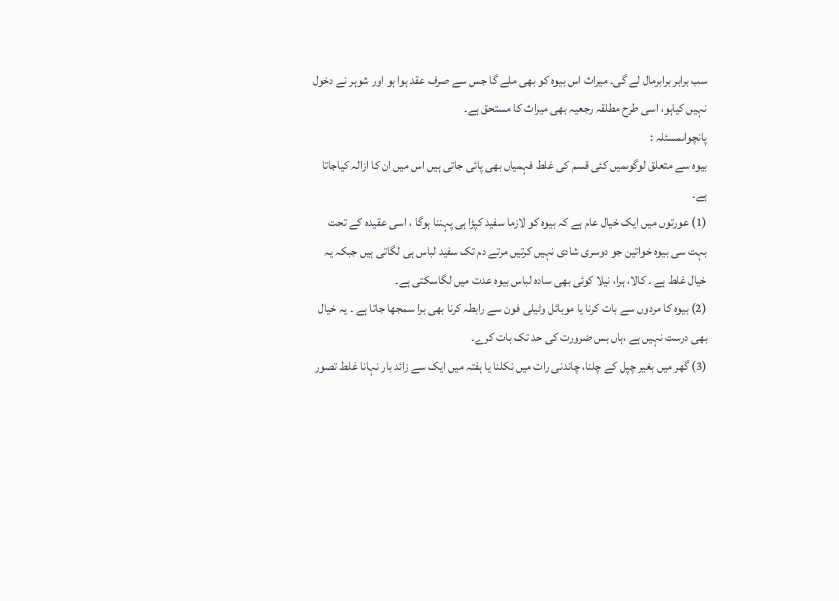سب برابر برابرمال لے گی۔ میراث اس بیوہ کو بھی ملے گا جس سے صرف عقد ہوا ہو اور شوہر نے دخول نہیں کیاہو، اسی طرح مطلقہ رجعیہ بھی میراث کا مستحق ہے۔
پانچواںمسئلہ :
بیوہ سے متعلق لوگوںمیں کئی قسم کی غلط فہمیاں بھی پائی جاتی ہیں اس میں ان کا ازالہ کیاجاتا ہے۔
(1) عورتوں میں ایک خیال عام ہے کہ بیوہ کو لازما سفید کپڑا ہی پہننا ہوگا ، اسی عقیدہ کے تحت بہت سی بیوہ خواتین جو دوسری شادی نہیں کرتیں مرتے دم تک سفید لباس ہی لگاتی ہیں جبکہ یہ خیال غلط ہے ۔ کالا، ہرا، نیلا کوئی بھی سادہ لباس بیوہ عدت میں لگاسکتی ہے۔
(2) بیوہ کا مردوں سے بات کرنا یا موبائل وٹیلی فون سے رابطہ کرنا بھی برا سمجھا جاتا ہے ۔ یہ خیال بھی درست نہیں ہے ،ہاں بس ضرورت کی حد تک بات کرے۔
(3) گھر میں بغیر چپل کے چلنا، چاندنی رات میں نکلنا یا ہفتہ میں ایک سے زائد بار نہانا غلط تصور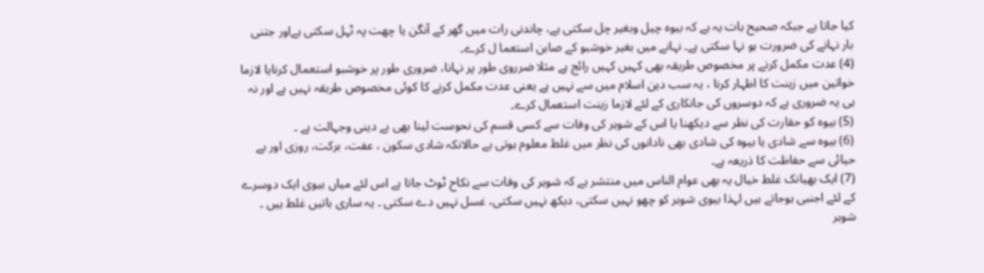کیا جاتا ہے جبکہ صحیح بات یہ ہے کہ بیوہ چیل وبغیر چل سکتی ہے، چاندنی رات میں گھر کے آنگن یا چھت پہ ٹہل سکتی ہےاور جتنی بار نہانے کی ضرورت ہو نہا سکتی ہے۔ نہانے میں بغیر خوشبو کے صابن استعما ل کرے۔
(4) عدت مکمل کرنے پر مخصوص طریقہ بھی کہیں کہیں رائج ہے مثلا ضرروی طور پر نہانا، ضروری طور پر خوشبو استعمال کرنایا لازما خواتین میں زینت کا اظہار کرنا ، یہ سب دین اسلام میں سے نہیں ہے یعنی عدت مکمل کرنے کا کوئی مخصوص طریقہ نہیں ہے اور نہ ہی یہ ضروری ہے کہ دوسروں کی جانکاری کے لئے لازما زینت استعمال کرے۔
(5) بیوہ کو حقارت کی نظر سے دیکھنا یا اس کے شوہر کی وفات سے کسی قسم کی نحوست لینا بھی بے دینی وجہالت ہے ۔
(6) بیوہ سے شادی یا بیوہ کی شادی بھی نادانوں کی نظر میں غلط معلوم ہوتی ہے حالانکہ شادی سکون ، عفت، برکت، روزی اور بے حیائی سے حفاظت کا ذریعہ ہے۔
(7) ایک بھیانک غلط خیال یہ بھی عوام الناس میں منتشر ہے کہ شوہر کی وفات سے نکاح ٹوٹ جاتا ہے اس لئے میاں بیوی ایک دوسرے کے لئے اجنبی ہوجاتے ہیں لہذا بیوی شوہر کو چھو نہیں سکتی، دیکھ نہیں سکتی، غسل نہیں دے سکتی ۔ یہ ساری باتیں غلط ہیں ۔ شوہر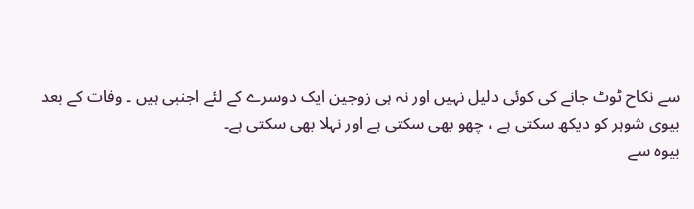سے نکاح ٹوٹ جانے کی کوئی دلیل نہیں اور نہ ہی زوجین ایک دوسرے کے لئے اجنبی ہیں ۔ وفات کے بعد بیوی شوہر کو دیکھ سکتی ہے ، چھو بھی سکتی ہے اور نہلا بھی سکتی ہے۔
بیوہ سے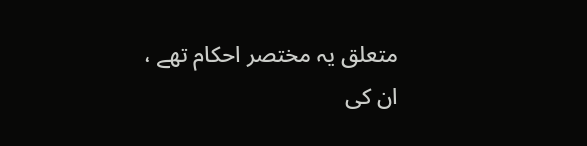متعلق یہ مختصر احکام تھے ، ان کی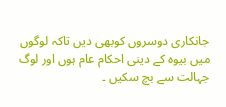جانکاری دوسروں کوبھی دیں تاکہ لوگوں میں بیوہ کے دینی احکام عام ہوں اور لوگ جہالت سے بچ سکیں ۔